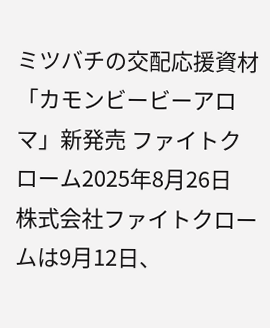ミツバチの交配応援資材「カモンビービーアロマ」新発売 ファイトクローム2025年8月26日
株式会社ファイトクロームは9月12日、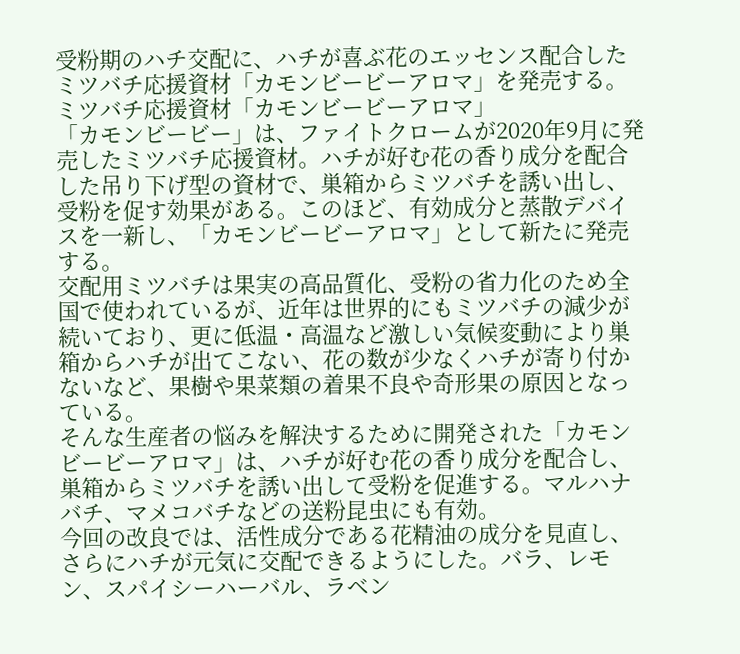受粉期のハチ交配に、ハチが喜ぶ花のエッセンス配合したミツバチ応援資材「カモンビービーアロマ」を発売する。
ミツバチ応援資材「カモンビービーアロマ」
「カモンビービー」は、ファイトクロームが2020年9月に発売したミツバチ応援資材。ハチが好む花の香り成分を配合した吊り下げ型の資材で、巣箱からミツバチを誘い出し、受粉を促す効果がある。このほど、有効成分と蒸散デバイスを一新し、「カモンビービーアロマ」として新たに発売する。
交配用ミツバチは果実の高品質化、受粉の省力化のため全国で使われているが、近年は世界的にもミツバチの減少が続いており、更に低温・高温など激しい気候変動により巣箱からハチが出てこない、花の数が少なくハチが寄り付かないなど、果樹や果菜類の着果不良や奇形果の原因となっている。
そんな生産者の悩みを解決するために開発された「カモンビービーアロマ」は、ハチが好む花の香り成分を配合し、巣箱からミツバチを誘い出して受粉を促進する。マルハナバチ、マメコバチなどの送粉昆虫にも有効。
今回の改良では、活性成分である花精油の成分を見直し、さらにハチが元気に交配できるようにした。バラ、レモン、スパイシーハーバル、ラベン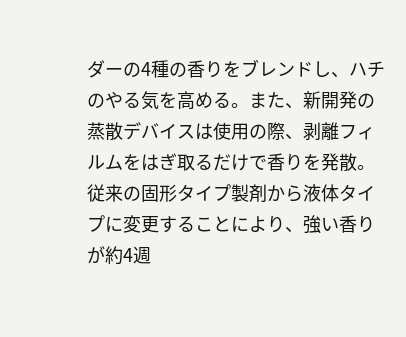ダーの4種の香りをブレンドし、ハチのやる気を高める。また、新開発の蒸散デバイスは使用の際、剥離フィルムをはぎ取るだけで香りを発散。従来の固形タイプ製剤から液体タイプに変更することにより、強い香りが約4週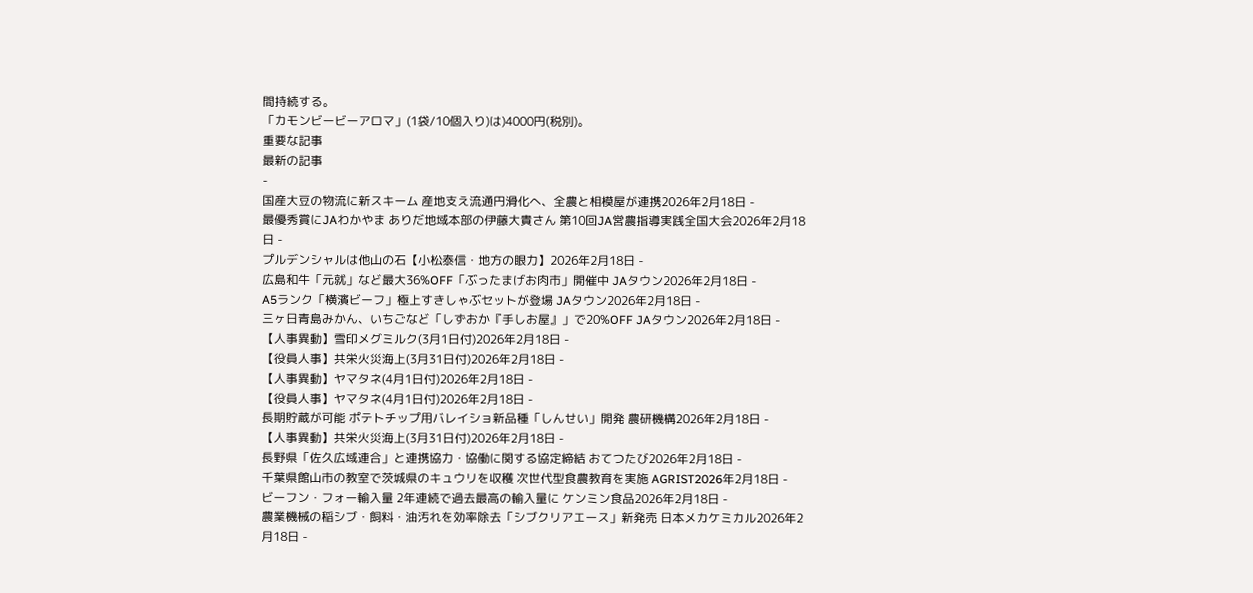間持続する。
「カモンビービーアロマ」(1袋/10個入り)は)4000円(税別)。
重要な記事
最新の記事
-
国産大豆の物流に新スキーム 産地支え流通円滑化へ、全農と相模屋が連携2026年2月18日 -
最優秀賞にJAわかやま ありだ地域本部の伊藤大貴さん 第10回JA営農指導実践全国大会2026年2月18日 -
プルデンシャルは他山の石【小松泰信・地方の眼力】2026年2月18日 -
広島和牛「元就」など最大36%OFF「ぶったまげお肉市」開催中 JAタウン2026年2月18日 -
A5ランク「横濱ビーフ」極上すきしゃぶセットが登場 JAタウン2026年2月18日 -
三ヶ日青島みかん、いちごなど「しずおか『手しお屋』」で20%OFF JAタウン2026年2月18日 -
【人事異動】雪印メグミルク(3月1日付)2026年2月18日 -
【役員人事】共栄火災海上(3月31日付)2026年2月18日 -
【人事異動】ヤマタネ(4月1日付)2026年2月18日 -
【役員人事】ヤマタネ(4月1日付)2026年2月18日 -
長期貯蔵が可能 ポテトチップ用バレイショ新品種「しんせい」開発 農研機構2026年2月18日 -
【人事異動】共栄火災海上(3月31日付)2026年2月18日 -
長野県「佐久広域連合」と連携協力・協働に関する協定締結 おてつたび2026年2月18日 -
千葉県館山市の教室で茨城県のキュウリを収穫 次世代型食農教育を実施 AGRIST2026年2月18日 -
ビーフン・フォー輸入量 2年連続で過去最高の輸入量に ケンミン食品2026年2月18日 -
農業機械の稲シブ・飼料・油汚れを効率除去「シブクリアエース」新発売 日本メカケミカル2026年2月18日 -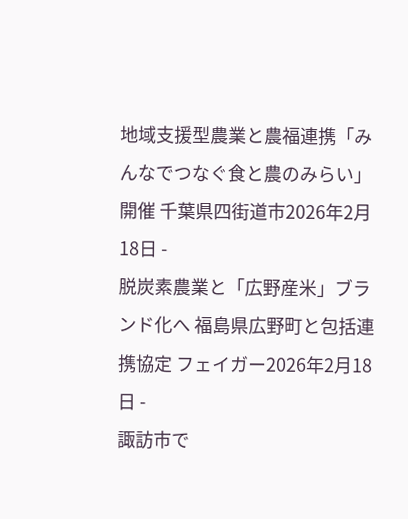地域支援型農業と農福連携「みんなでつなぐ食と農のみらい」開催 千葉県四街道市2026年2月18日 -
脱炭素農業と「広野産米」ブランド化へ 福島県広野町と包括連携協定 フェイガー2026年2月18日 -
諏訪市で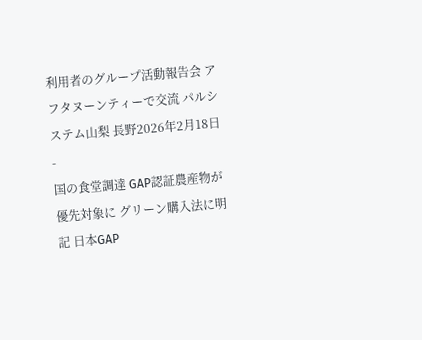利用者のグループ活動報告会 アフタヌーンティーで交流 パルシステム山梨 長野2026年2月18日 -
国の食堂調達 GAP認証農産物が優先対象に グリーン購入法に明記 日本GAP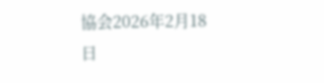協会2026年2月18日